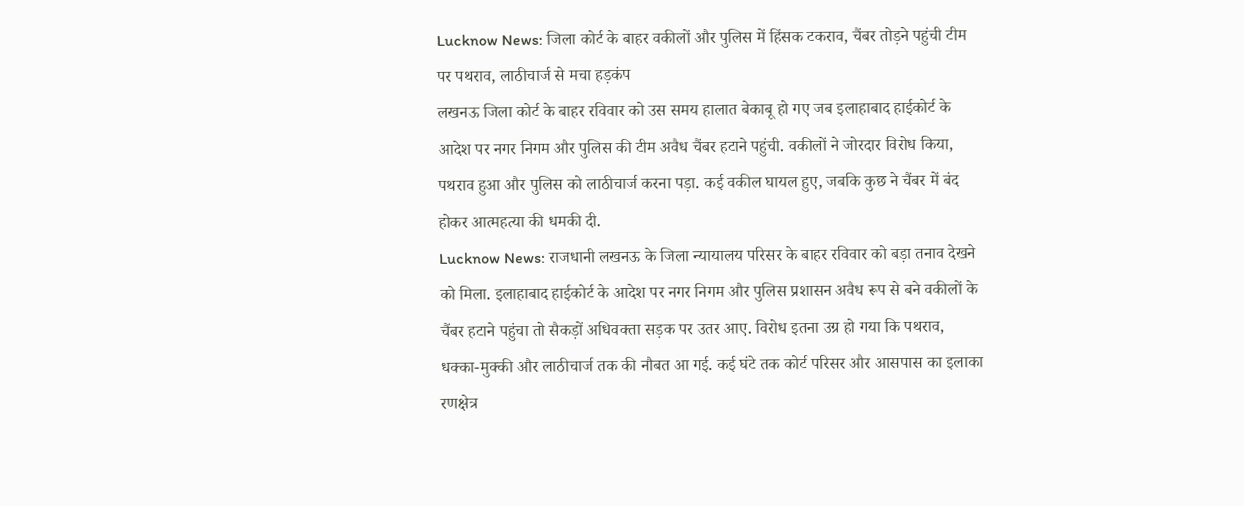Lucknow News: जिला कोर्ट के बाहर वकीलों और पुलिस में हिंसक टकराव, चैंबर तोड़ने पहुंची टीम पर पथराव, लाठीचार्ज से मचा हड़कंप
लखनऊ जिला कोर्ट के बाहर रविवार को उस समय हालात बेकाबू हो गए जब इलाहाबाद हाईकोर्ट के आदेश पर नगर निगम और पुलिस की टीम अवैध चैंबर हटाने पहुंची. वकीलों ने जोरदार विरोध किया, पथराव हुआ और पुलिस को लाठीचार्ज करना पड़ा. कई वकील घायल हुए, जबकि कुछ ने चैंबर में बंद होकर आत्महत्या की धमकी दी.
Lucknow News: राजधानी लखनऊ के जिला न्यायालय परिसर के बाहर रविवार को बड़ा तनाव देखने को मिला. इलाहाबाद हाईकोर्ट के आदेश पर नगर निगम और पुलिस प्रशासन अवैध रूप से बने वकीलों के चैंबर हटाने पहुंचा तो सैकड़ों अधिवक्ता सड़क पर उतर आए. विरोध इतना उग्र हो गया कि पथराव, धक्का-मुक्की और लाठीचार्ज तक की नौबत आ गई. कई घंटे तक कोर्ट परिसर और आसपास का इलाका रणक्षेत्र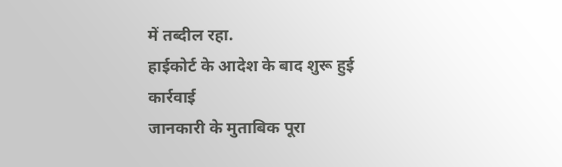में तब्दील रहा.
हाईकोर्ट के आदेश के बाद शुरू हुई कार्रवाई
जानकारी के मुताबिक पूरा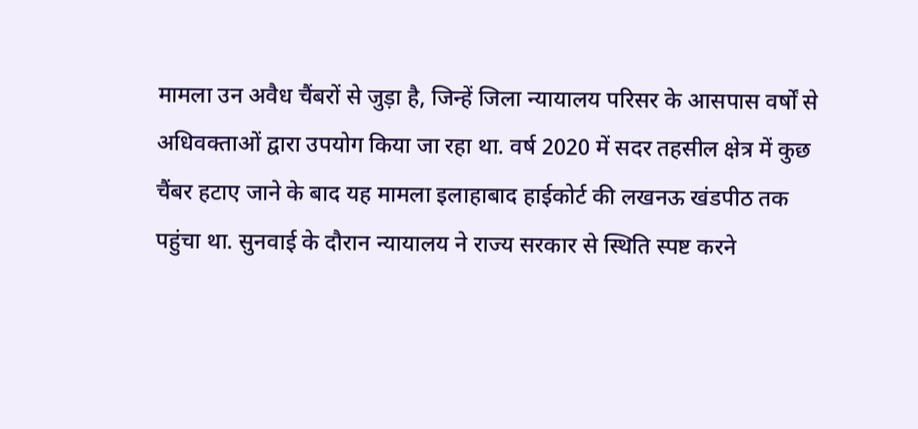मामला उन अवैध चैंबरों से जुड़ा है, जिन्हें जिला न्यायालय परिसर के आसपास वर्षों से अधिवक्ताओं द्वारा उपयोग किया जा रहा था. वर्ष 2020 में सदर तहसील क्षेत्र में कुछ चैंबर हटाए जाने के बाद यह मामला इलाहाबाद हाईकोर्ट की लखनऊ खंडपीठ तक पहुंचा था. सुनवाई के दौरान न्यायालय ने राज्य सरकार से स्थिति स्पष्ट करने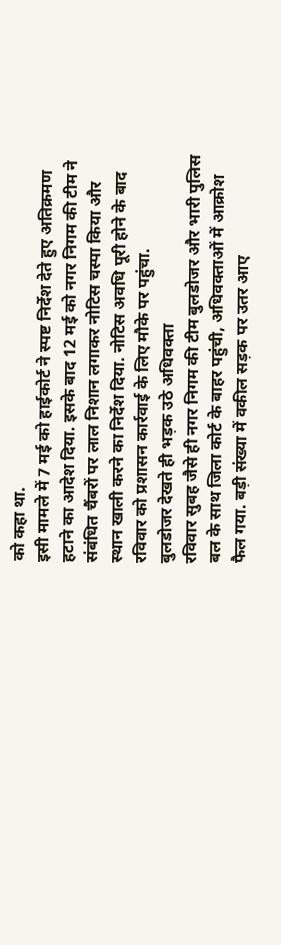को कहा था.
इसी मामले में 7 मई को हाईकोर्ट ने स्पष्ट निर्देश देते हुए अतिक्रमण हटाने का आदेश दिया. इसके बाद 12 मई को नगर निगम की टीम ने संबंधित चैंबरों पर लाल निशान लगाकर नोटिस चस्पा किया और स्थान खाली करने का निर्देश दिया. नोटिस अवधि पूरी होने के बाद रविवार को प्रशासन कार्रवाई के लिए मौके पर पहुंचा.
बुलडोजर देखते ही भड़क उठे अधिवक्ता
रविवार सुबह जैसे ही नगर निगम की टीम बुलडोजर और भारी पुलिस बल के साथ जिला कोर्ट के बाहर पहुंची, अधिवक्ताओं में आक्रोश फैल गया. बड़ी संख्या में वकील सड़क पर उतर आए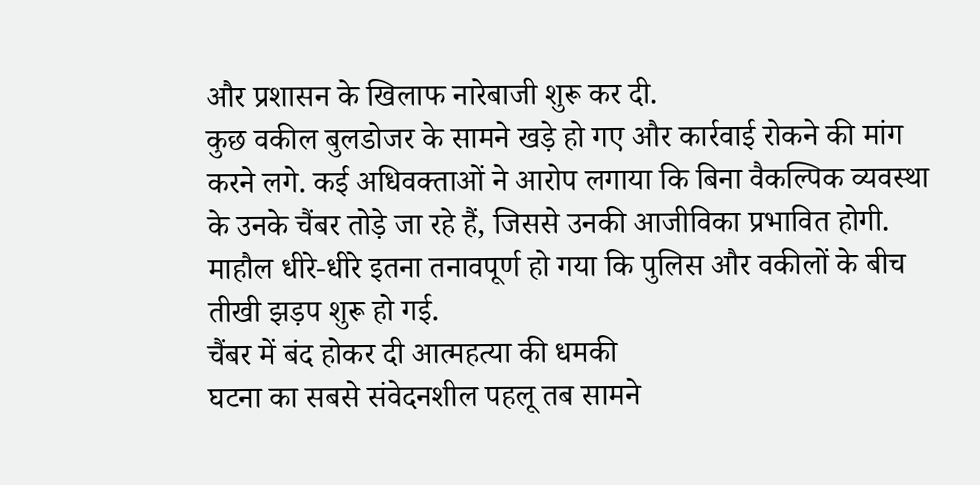और प्रशासन के खिलाफ नारेबाजी शुरू कर दी.
कुछ वकील बुलडोजर के सामने खड़े हो गए और कार्रवाई रोकने की मांग करने लगे. कई अधिवक्ताओं ने आरोप लगाया कि बिना वैकल्पिक व्यवस्था के उनके चैंबर तोड़े जा रहे हैं, जिससे उनकी आजीविका प्रभावित होगी. माहौल धीरे-धीरे इतना तनावपूर्ण हो गया कि पुलिस और वकीलों के बीच तीखी झड़प शुरू हो गई.
चैंबर में बंद होकर दी आत्महत्या की धमकी
घटना का सबसे संवेदनशील पहलू तब सामने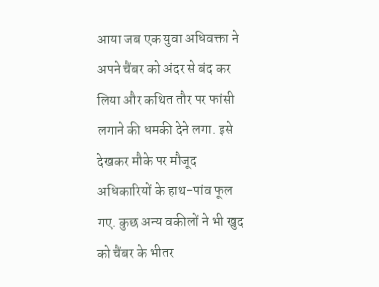आया जब एक युवा अधिवक्ता ने अपने चैंबर को अंदर से बंद कर लिया और कथित तौर पर फांसी लगाने की धमकी देने लगा. इसे देखकर मौके पर मौजूद अधिकारियों के हाथ-पांव फूल गए. कुछ अन्य वकीलों ने भी खुद को चैंबर के भीतर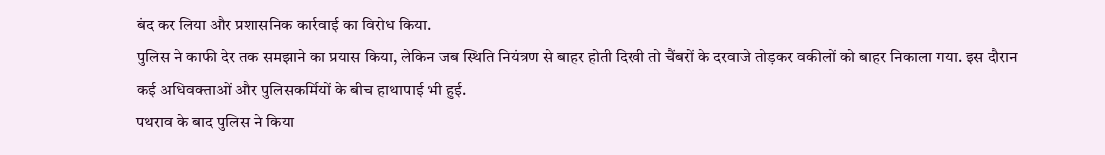बंद कर लिया और प्रशासनिक कार्रवाई का विरोध किया.
पुलिस ने काफी देर तक समझाने का प्रयास किया, लेकिन जब स्थिति नियंत्रण से बाहर होती दिखी तो चैंबरों के दरवाजे तोड़कर वकीलों को बाहर निकाला गया. इस दौरान कई अधिवक्ताओं और पुलिसकर्मियों के बीच हाथापाई भी हुई.
पथराव के बाद पुलिस ने किया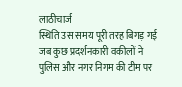लाठीचार्ज
स्थिति उस समय पूरी तरह बिगड़ गई जब कुछ प्रदर्शनकारी वकीलों ने पुलिस और नगर निगम की टीम पर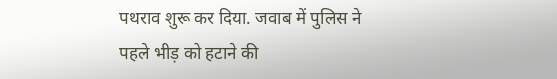पथराव शुरू कर दिया. जवाब में पुलिस ने पहले भीड़ को हटाने की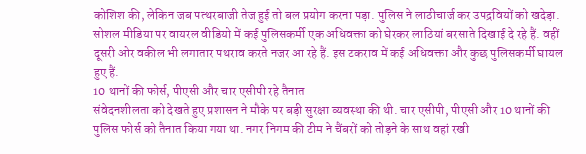कोशिश की, लेकिन जब पत्थरबाजी तेज हुई तो बल प्रयोग करना पड़ा. पुलिस ने लाठीचार्ज कर उपद्रवियों को खदेड़ा.
सोशल मीडिया पर वायरल वीडियो में कई पुलिसकर्मी एक अधिवक्ता को घेरकर लाठियां बरसाते दिखाई दे रहे हैं. वहीं दूसरी ओर वकील भी लगातार पथराव करते नजर आ रहे हैं. इस टकराव में कई अधिवक्ता और कुछ पुलिसकर्मी घायल हुए हैं.
10 थानों की फोर्स, पीएसी और चार एसीपी रहे तैनात
संवेदनशीलता को देखते हुए प्रशासन ने मौके पर बड़ी सुरक्षा व्यवस्था की थी. चार एसीपी, पीएसी और 10 थानों की पुलिस फोर्स को तैनात किया गया था. नगर निगम की टीम ने चैंबरों को तोड़ने के साथ वहां रखी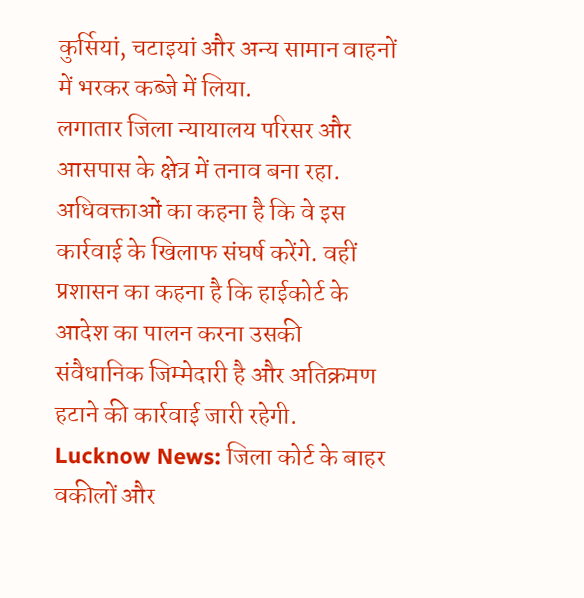कुर्सियां, चटाइयां और अन्य सामान वाहनों में भरकर कब्जे में लिया.
लगातार जिला न्यायालय परिसर और आसपास के क्षेत्र में तनाव बना रहा. अधिवक्ताओं का कहना है कि वे इस कार्रवाई के खिलाफ संघर्ष करेंगे. वहीं प्रशासन का कहना है कि हाईकोर्ट के आदेश का पालन करना उसकी संवैधानिक जिम्मेदारी है और अतिक्रमण हटाने की कार्रवाई जारी रहेगी.
Lucknow News: जिला कोर्ट के बाहर वकीलों और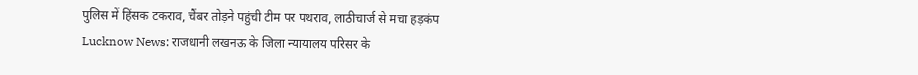पुलिस में हिंसक टकराव, चैंबर तोड़ने पहुंची टीम पर पथराव, लाठीचार्ज से मचा हड़कंप
Lucknow News: राजधानी लखनऊ के जिला न्यायालय परिसर के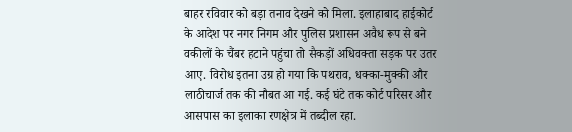बाहर रविवार को बड़ा तनाव देखने को मिला. इलाहाबाद हाईकोर्ट के आदेश पर नगर निगम और पुलिस प्रशासन अवैध रूप से बने वकीलों के चैंबर हटाने पहुंचा तो सैकड़ों अधिवक्ता सड़क पर उतर आए. विरोध इतना उग्र हो गया कि पथराव, धक्का-मुक्की और लाठीचार्ज तक की नौबत आ गई. कई घंटे तक कोर्ट परिसर और आसपास का इलाका रणक्षेत्र में तब्दील रहा.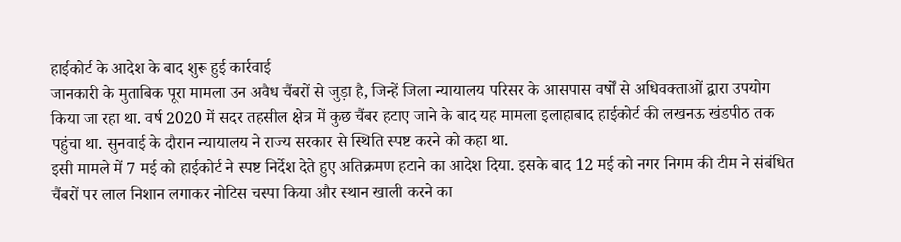हाईकोर्ट के आदेश के बाद शुरू हुई कार्रवाई
जानकारी के मुताबिक पूरा मामला उन अवैध चैंबरों से जुड़ा है, जिन्हें जिला न्यायालय परिसर के आसपास वर्षों से अधिवक्ताओं द्वारा उपयोग किया जा रहा था. वर्ष 2020 में सदर तहसील क्षेत्र में कुछ चैंबर हटाए जाने के बाद यह मामला इलाहाबाद हाईकोर्ट की लखनऊ खंडपीठ तक पहुंचा था. सुनवाई के दौरान न्यायालय ने राज्य सरकार से स्थिति स्पष्ट करने को कहा था.
इसी मामले में 7 मई को हाईकोर्ट ने स्पष्ट निर्देश देते हुए अतिक्रमण हटाने का आदेश दिया. इसके बाद 12 मई को नगर निगम की टीम ने संबंधित चैंबरों पर लाल निशान लगाकर नोटिस चस्पा किया और स्थान खाली करने का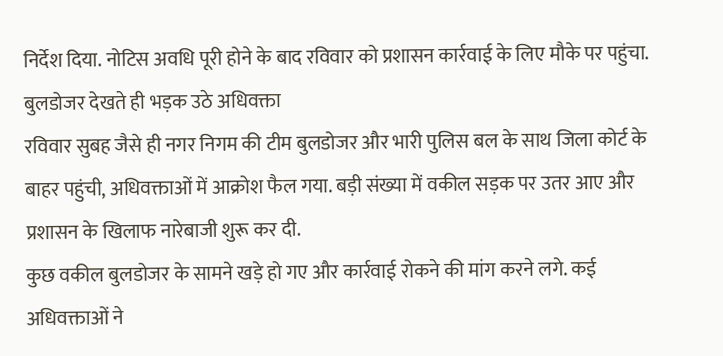निर्देश दिया. नोटिस अवधि पूरी होने के बाद रविवार को प्रशासन कार्रवाई के लिए मौके पर पहुंचा.
बुलडोजर देखते ही भड़क उठे अधिवक्ता
रविवार सुबह जैसे ही नगर निगम की टीम बुलडोजर और भारी पुलिस बल के साथ जिला कोर्ट के बाहर पहुंची, अधिवक्ताओं में आक्रोश फैल गया. बड़ी संख्या में वकील सड़क पर उतर आए और प्रशासन के खिलाफ नारेबाजी शुरू कर दी.
कुछ वकील बुलडोजर के सामने खड़े हो गए और कार्रवाई रोकने की मांग करने लगे. कई अधिवक्ताओं ने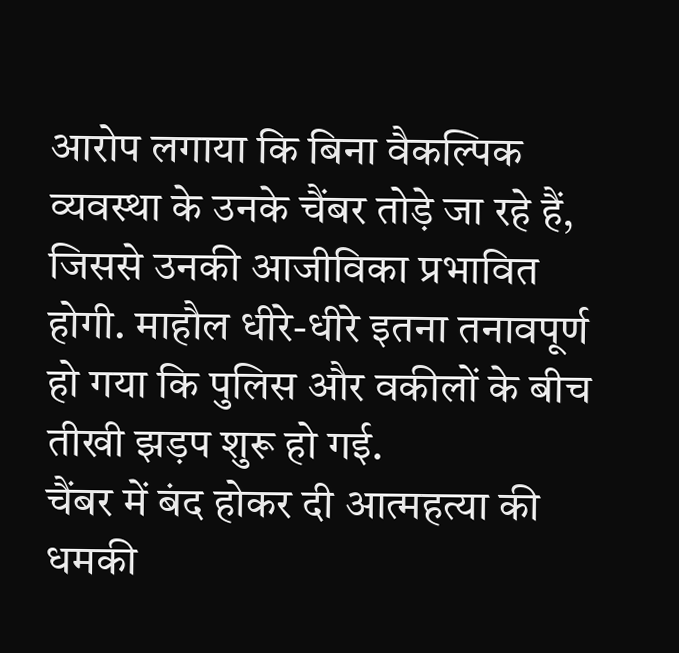आरोप लगाया कि बिना वैकल्पिक व्यवस्था के उनके चैंबर तोड़े जा रहे हैं, जिससे उनकी आजीविका प्रभावित होगी. माहौल धीरे-धीरे इतना तनावपूर्ण हो गया कि पुलिस और वकीलों के बीच तीखी झड़प शुरू हो गई.
चैंबर में बंद होकर दी आत्महत्या की धमकी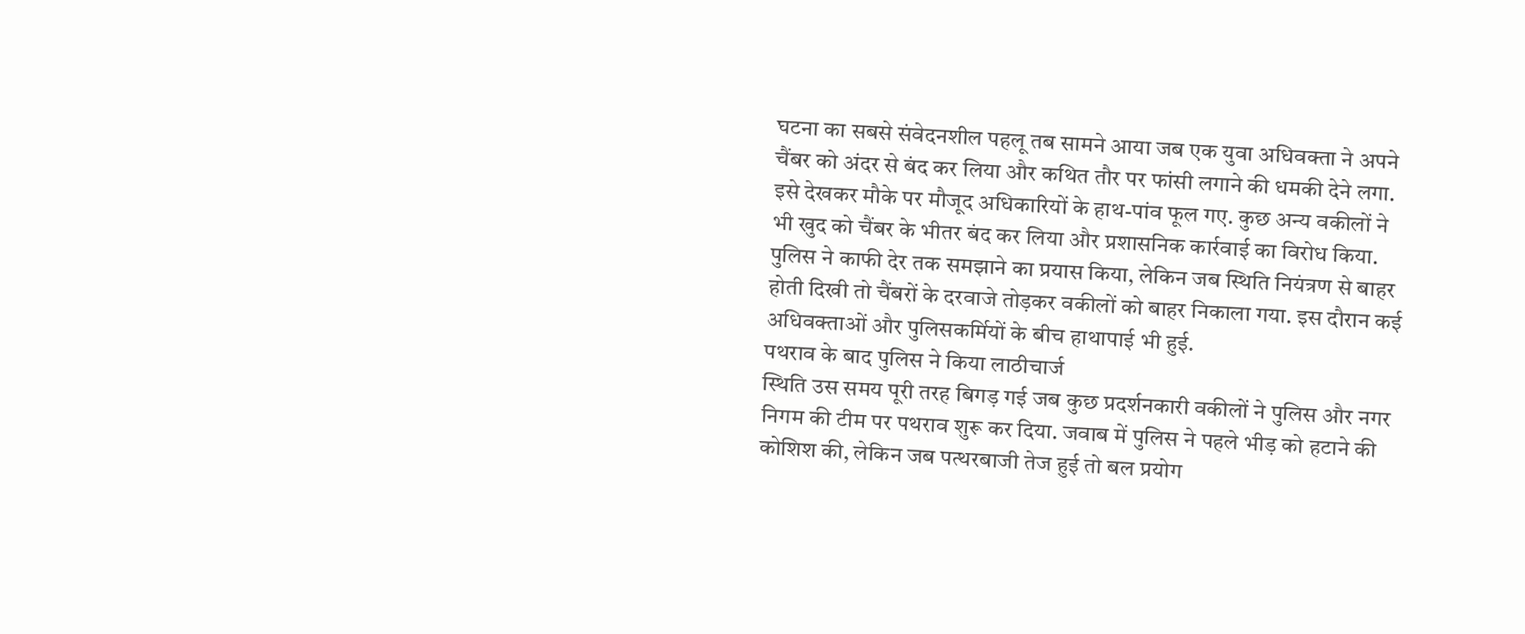घटना का सबसे संवेदनशील पहलू तब सामने आया जब एक युवा अधिवक्ता ने अपने चैंबर को अंदर से बंद कर लिया और कथित तौर पर फांसी लगाने की धमकी देने लगा. इसे देखकर मौके पर मौजूद अधिकारियों के हाथ-पांव फूल गए. कुछ अन्य वकीलों ने भी खुद को चैंबर के भीतर बंद कर लिया और प्रशासनिक कार्रवाई का विरोध किया.
पुलिस ने काफी देर तक समझाने का प्रयास किया, लेकिन जब स्थिति नियंत्रण से बाहर होती दिखी तो चैंबरों के दरवाजे तोड़कर वकीलों को बाहर निकाला गया. इस दौरान कई अधिवक्ताओं और पुलिसकर्मियों के बीच हाथापाई भी हुई.
पथराव के बाद पुलिस ने किया लाठीचार्ज
स्थिति उस समय पूरी तरह बिगड़ गई जब कुछ प्रदर्शनकारी वकीलों ने पुलिस और नगर निगम की टीम पर पथराव शुरू कर दिया. जवाब में पुलिस ने पहले भीड़ को हटाने की कोशिश की, लेकिन जब पत्थरबाजी तेज हुई तो बल प्रयोग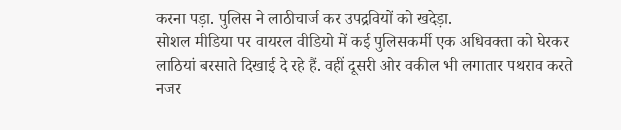करना पड़ा. पुलिस ने लाठीचार्ज कर उपद्रवियों को खदेड़ा.
सोशल मीडिया पर वायरल वीडियो में कई पुलिसकर्मी एक अधिवक्ता को घेरकर लाठियां बरसाते दिखाई दे रहे हैं. वहीं दूसरी ओर वकील भी लगातार पथराव करते नजर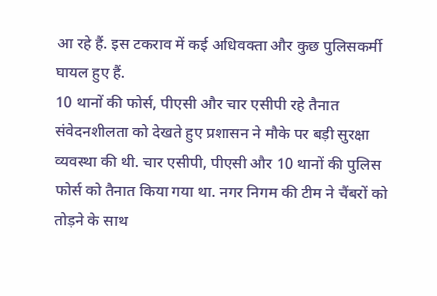आ रहे हैं. इस टकराव में कई अधिवक्ता और कुछ पुलिसकर्मी घायल हुए हैं.
10 थानों की फोर्स, पीएसी और चार एसीपी रहे तैनात
संवेदनशीलता को देखते हुए प्रशासन ने मौके पर बड़ी सुरक्षा व्यवस्था की थी. चार एसीपी, पीएसी और 10 थानों की पुलिस फोर्स को तैनात किया गया था. नगर निगम की टीम ने चैंबरों को तोड़ने के साथ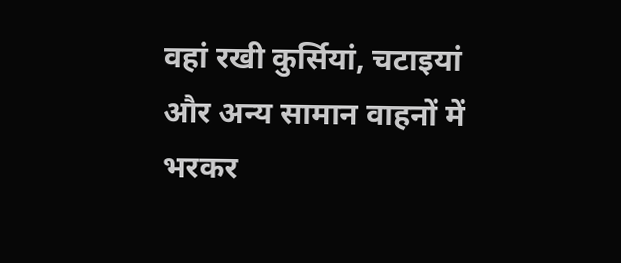वहां रखी कुर्सियां, चटाइयां और अन्य सामान वाहनों में भरकर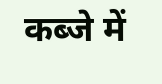कब्जे में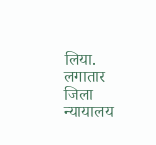लिया.
लगातार जिला न्यायालय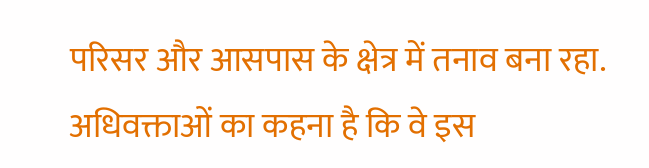परिसर और आसपास के क्षेत्र में तनाव बना रहा. अधिवक्ताओं का कहना है कि वे इस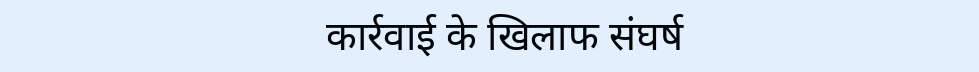कार्रवाई के खिलाफ संघर्ष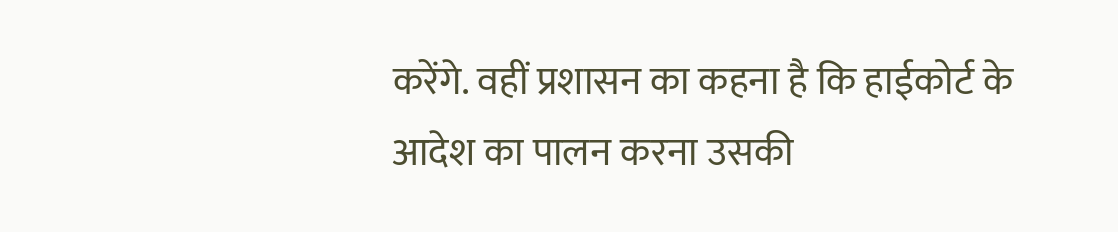करेंगे. वहीं प्रशासन का कहना है कि हाईकोर्ट के आदेश का पालन करना उसकी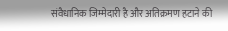संवैधानिक जिम्मेदारी है और अतिक्रमण हटाने की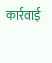कार्रवाई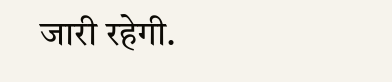जारी रहेगी.